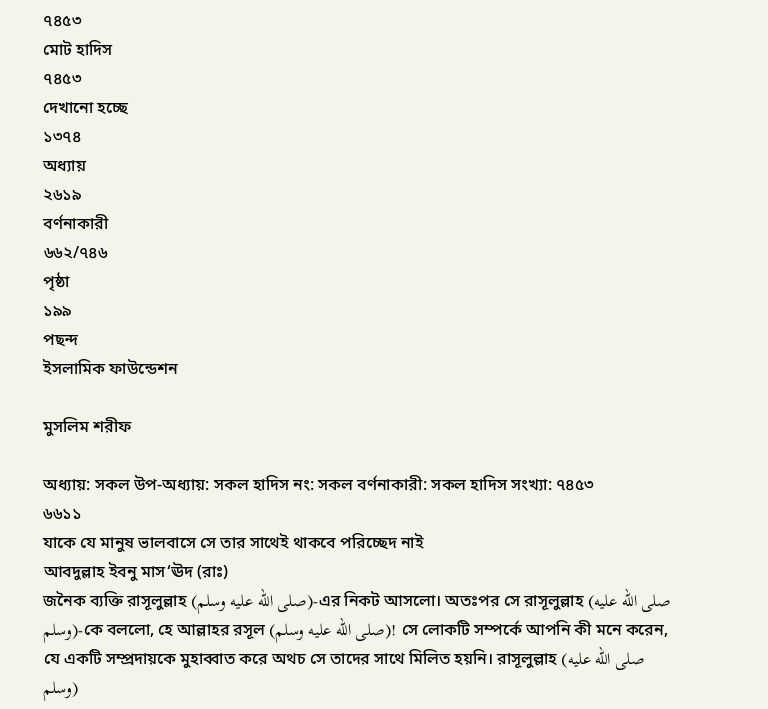৭৪৫৩
মোট হাদিস
৭৪৫৩
দেখানো হচ্ছে
১৩৭৪
অধ্যায়
২৬১৯
বর্ণনাকারী
৬৬২/৭৪৬
পৃষ্ঠা
১৯৯
পছন্দ
ইসলামিক ফাউন্ডেশন

মুসলিম শরীফ

অধ্যায়: সকল উপ-অধ্যায়: সকল হাদিস নং: সকল বর্ণনাকারী: সকল হাদিস সংখ্যা: ৭৪৫৩
৬৬১১
যাকে যে মানুষ ভালবাসে সে তার সাথেই থাকবে পরিচ্ছেদ নাই
আবদুল্লাহ ইবনু মাস‘ঊদ (রাঃ)
জনৈক ব্যক্তি রাসূলুল্লাহ (صلى الله عليه وسلم)-এর নিকট আসলো। অতঃপর সে রাসূলুল্লাহ (صلى الله عليه وسلم)-কে বললো, হে আল্লাহর রসূল (صلى الله عليه وسلم)! সে লোকটি সম্পর্কে আপনি কী মনে করেন, যে একটি সম্প্রদায়কে মুহাব্বাত করে অথচ সে তাদের সাথে মিলিত হয়নি। রাসূলুল্লাহ (صلى الله عليه وسلم)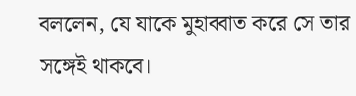বললেন, যে যাকে মুহাব্বাত করে সে তার সঙ্গেই থাকবে।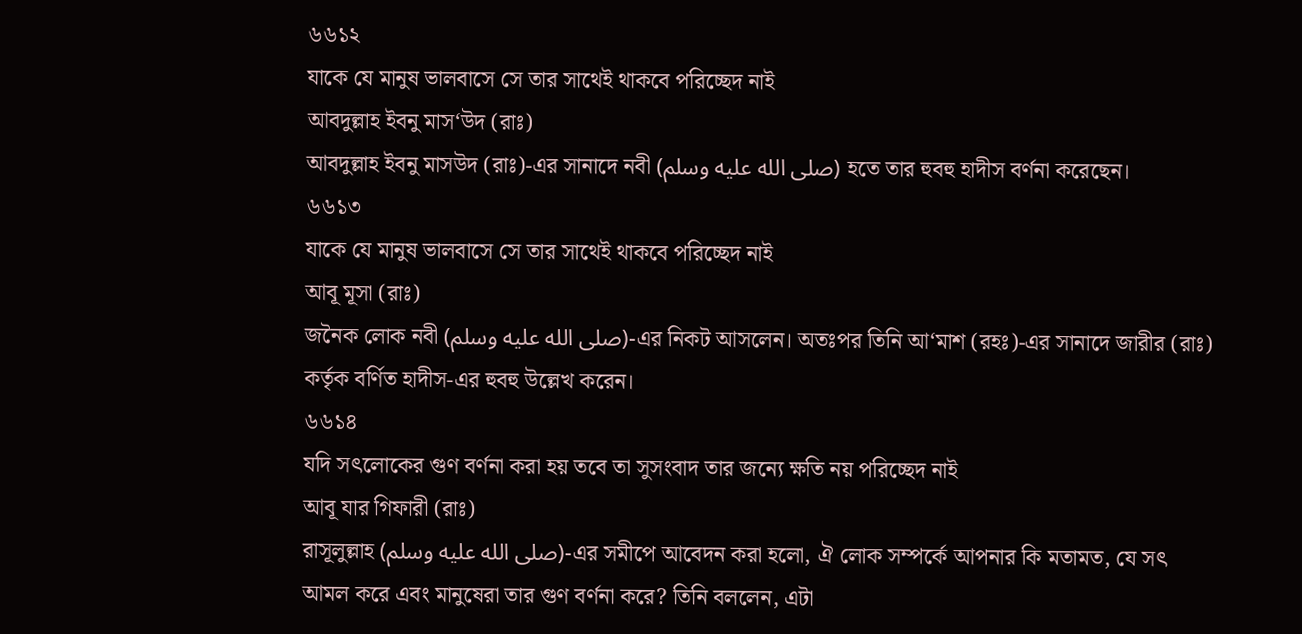৬৬১২
যাকে যে মানুষ ভালবাসে সে তার সাথেই থাকবে পরিচ্ছেদ নাই
আবদুল্লাহ ইবনু মাস‘উদ (রাঃ)
আবদুল্লাহ ইবনু মাসউদ (রাঃ)-এর সানাদে নবী (صلى الله عليه وسلم) হতে তার হুবহু হাদীস বর্ণনা করেছেন।
৬৬১৩
যাকে যে মানুষ ভালবাসে সে তার সাথেই থাকবে পরিচ্ছেদ নাই
আবূ মূসা (রাঃ)
জনৈক লোক নবী (صلى الله عليه وسلم)-এর নিকট আসলেন। অতঃপর তিনি আ‘মাশ (রহঃ)-এর সানাদে জারীর (রাঃ) কর্তৃক বর্ণিত হাদীস-এর হুবহু উল্লেখ করেন।
৬৬১৪
যদি সৎলোকের গুণ বর্ণনা করা হয় তবে তা সুসংবাদ তার জন্যে ক্ষতি নয় পরিচ্ছেদ নাই
আবূ যার গিফারী (রাঃ)
রাসূলুল্লাহ (صلى الله عليه وسلم)-এর সমীপে আবেদন করা হলো, ঐ লোক সম্পর্কে আপনার কি মতামত, যে সৎ আমল করে এবং মানুষেরা তার গুণ বর্ণনা করে? তিনি বললেন, এটা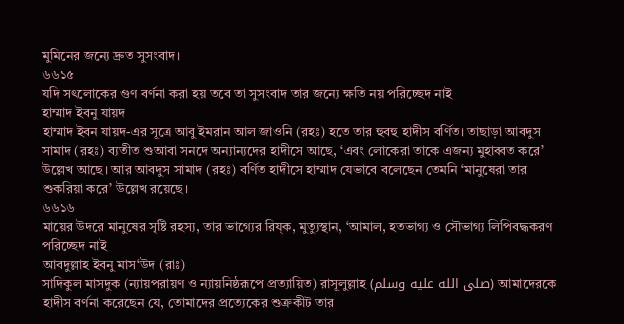মুমিনের জন্যে দ্রুত সুসংবাদ।
৬৬১৫
যদি সৎলোকের গুণ বর্ণনা করা হয় তবে তা সুসংবাদ তার জন্যে ক্ষতি নয় পরিচ্ছেদ নাই
হাম্মাদ ইবনু যায়দ
হাম্মাদ ইবন যায়দ-এর সূত্রে আবু ইমরান আল জাওনি (রহঃ) হতে তার হুবহু হাদীস বর্ণিত। তাছাড়া আবদুস সামাদ (রহঃ) ব্যতীত শুআবা সনদে অন্যান্যদের হাদীসে আছে, ‘এবং লোকেরা তাকে এজন্য মুহাব্বত করে’ উল্লেখ আছে। আর আবদুস সামাদ (রহঃ) বর্ণিত হাদীসে হাম্মাদ যেভাবে বলেছেন তেমনি ‘মানুষেরা তার শুকরিয়া করে’ উল্লেখ রয়েছে।
৬৬১৬
মায়ের উদরে মানুষের সৃষ্টি রহস্য, তার ভাগ্যের রিয্‌ক, মুত্যুস্থান, ‘আমাল, হতভাগ্য ও সৌভাগ্য লিপিবদ্ধকরণ পরিচ্ছেদ নাই
আবদুল্লাহ ইবনু মাস‘উদ (রাঃ)
সাদিকুল মাসদুক (ন্যায়পরায়ণ ও ন্যায়নিষ্ঠরূপে প্রত্যায়িত) রাসূলুল্লাহ (صلى الله عليه وسلم) আমাদেরকে হাদীস বর্ণনা করেছেন যে, তোমাদের প্রত্যেকের শুক্রকীট তার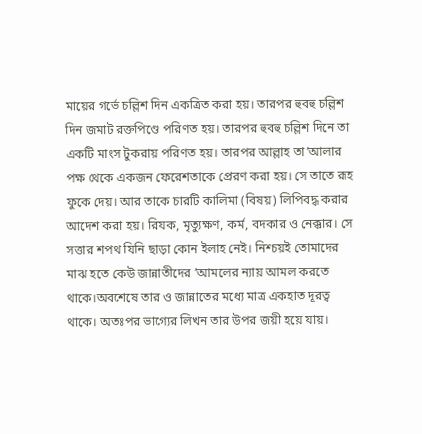মায়ের গর্ভে চল্লিশ দিন একত্রিত করা হয়। তারপর হুবহু চল্লিশ দিন জমাট রক্তপিণ্ডে পরিণত হয়। তারপর হুবহু চল্লিশ দিনে তা একটি মাংস টুকরায় পরিণত হয়। তারপর আল্লাহ তা’আলার পক্ষ থেকে একজন ফেরেশতাকে প্রেরণ করা হয়। সে তাতে রূহ ফুকে দেয়। আর তাকে চারটি কালিমা (বিষয়) লিপিবদ্ধ করার আদেশ করা হয়। রিযক, মৃত্যুক্ষণ, কর্ম, বদকার ও নেক্কার। সে সত্তার শপথ যিনি ছাড়া কোন ইলাহ নেই। নিশ্চয়ই তোমাদের মাঝ হতে কেউ জান্নাতীদের ’আমলের ন্যায় আমল করতে থাকে।অবশেষে তার ও জান্নাতের মধ্যে মাত্র একহাত দূরত্ব থাকে। অতঃপর ভাগ্যের লিখন তার উপর জয়ী হয়ে যায়।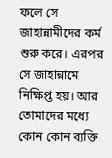ফলে সে জাহান্নামীদের কর্ম শুরু করে। এরপর সে জাহান্নামে নিক্ষিপ্ত হয়। আর তোমাদের মধ্যে কোন কোন ব্যক্তি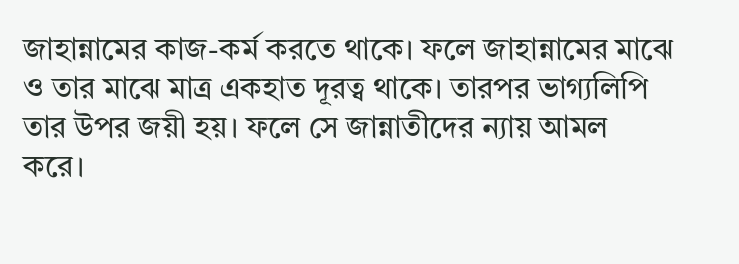জাহান্নামের কাজ-কর্ম করতে থাকে। ফলে জাহান্নামের মাঝে ও তার মাঝে মাত্র একহাত দূরত্ব থাকে। তারপর ভাগ্যলিপি তার উপর জয়ী হয়। ফলে সে জান্নাতীদের ন্যায় আমল করে।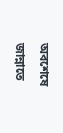অবশেষে জান্নাতে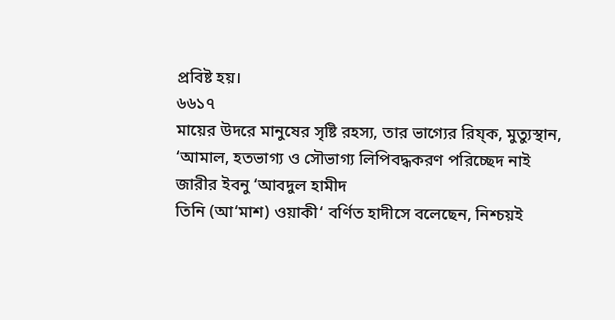প্রবিষ্ট হয়।
৬৬১৭
মায়ের উদরে মানুষের সৃষ্টি রহস্য, তার ভাগ্যের রিয্‌ক, মুত্যুস্থান, ‘আমাল, হতভাগ্য ও সৌভাগ্য লিপিবদ্ধকরণ পরিচ্ছেদ নাই
জারীর ইবনু ‘আবদুল হামীদ
তিনি (আ‘মাশ) ওয়াকী‘ বর্ণিত হাদীসে বলেছেন, নিশ্চয়ই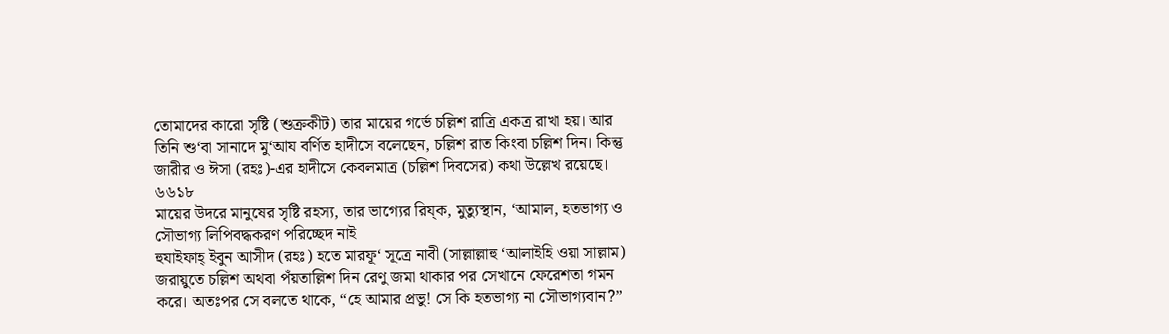তোমাদের কারো সৃষ্টি (শুক্রকীট) তার মায়ের গর্ভে চল্লিশ রাত্রি একত্র রাখা হয়। আর তিনি শু‘বা সানাদে মু‘আয বর্ণিত হাদীসে বলেছেন, চল্লিশ রাত কিংবা চল্লিশ দিন। কিন্তু জারীর ও ঈসা (রহঃ)-এর হাদীসে কেবলমাত্র (চল্লিশ দিবসের) কথা উল্লেখ রয়েছে।
৬৬১৮
মায়ের উদরে মানুষের সৃষ্টি রহস্য, তার ভাগ্যের রিয্‌ক, মুত্যুস্থান, ‘আমাল, হতভাগ্য ও সৌভাগ্য লিপিবদ্ধকরণ পরিচ্ছেদ নাই
হুযাইফাহ্ ইবুন আসীদ (রহঃ) হতে মারফূ‘ সূত্রে নাবী (সাল্লাল্লাহু ‘আলাইহি ওয়া সাল্লাম)
জরায়ুতে চল্লিশ অথবা পঁয়তাল্লিশ দিন রেণু জমা থাকার পর সেখানে ফেরেশতা গমন করে। অতঃপর সে বলতে থাকে, “হে আমার প্রভু! সে কি হতভাগ্য না সৌভাগ্যবান?”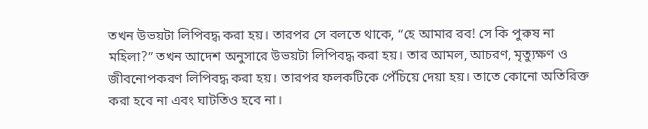তখন উভয়টা লিপিবদ্ধ করা হয়। তারপর সে বলতে থাকে, “হে আমার রব! সে কি পুরুষ না মহিলা?” তখন আদেশ অনুসারে উভয়টা লিপিবদ্ধ করা হয়। তার আমল, আচরণ, মৃত্যুক্ষণ ও জীবনোপকরণ লিপিবদ্ধ করা হয়। তারপর ফলকটিকে পেঁচিয়ে দেয়া হয়। তাতে কোনো অতিরিক্ত করা হবে না এবং ঘাটতিও হবে না।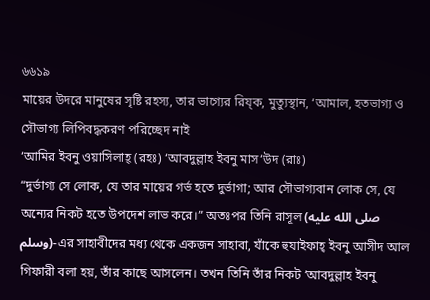৬৬১৯
মায়ের উদরে মানুষের সৃষ্টি রহস্য, তার ভাগ্যের রিয্‌ক, মুত্যুস্থান, ‘আমাল, হতভাগ্য ও সৌভাগ্য লিপিবদ্ধকরণ পরিচ্ছেদ নাই
‘আমির ইবনু ওয়াসিলাহ্ (রহঃ) ‘আবদুল্লাহ ইবনু মাস‘উদ (রাঃ)
“দুর্ভাগ্য সে লোক, যে তার মায়ের গর্ভ হতে দুর্ভাগা; আর সৌভাগ্যবান লোক সে, যে অন্যের নিকট হতে উপদেশ লাভ করে।” অতঃপর তিনি রাসূল (صلى الله عليه وسلم)-এর সাহাবীদের মধ্য থেকে একজন সাহাবা, যাঁকে হুযাইফাহ্ ইবনু আসীদ আল গিফারী বলা হয়, তাঁর কাছে আসলেন। তখন তিনি তাঁর নিকট ‘আবদুল্লাহ ইবনু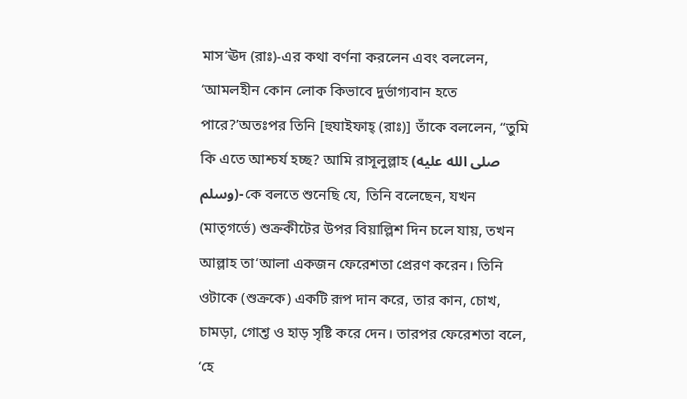মাস‘ঊদ (রাঃ)-এর কথা বর্ণনা করলেন এবং বললেন, ‘আমলহীন কোন লোক কিভাবে দুর্ভাগ্যবান হতে পারে?’অতঃপর তিনি [হুযাইফাহ্ (রাঃ)] তাঁকে বললেন, “তুমি কি এতে আশ্চর্য হচ্ছ? আমি রাসূলুল্লাহ (صلى الله عليه وسلم)-কে বলতে শুনেছি যে, তিনি বলেছেন, যখন (মাতৃগর্ভে) শুক্রকীটের উপর বিয়াল্লিশ দিন চলে যায়, তখন আল্লাহ তা‘আলা একজন ফেরেশতা প্রেরণ করেন। তিনি ওটাকে (শুক্রকে) একটি রূপ দান করে, তার কান, চোখ, চামড়া, গোশ্ত ও হাড় সৃষ্টি করে দেন। তারপর ফেরেশতা বলে, ‘হে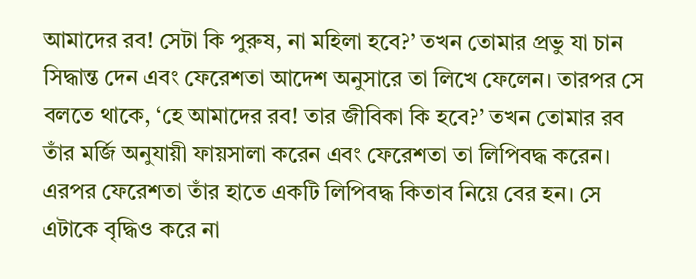আমাদের রব! সেটা কি পুরুষ, না মহিলা হবে?’ তখন তোমার প্রভু যা চান সিদ্ধান্ত দেন এবং ফেরেশতা আদেশ অনুসারে তা লিখে ফেলেন। তারপর সে বলতে থাকে, ‘হে আমাদের রব! তার জীবিকা কি হবে?’ তখন তোমার রব তাঁর মর্জি অনুযায়ী ফায়সালা করেন এবং ফেরেশতা তা লিপিবদ্ধ করেন। এরপর ফেরেশতা তাঁর হাতে একটি লিপিবদ্ধ কিতাব নিয়ে বের হন। সে এটাকে বৃদ্ধিও করে না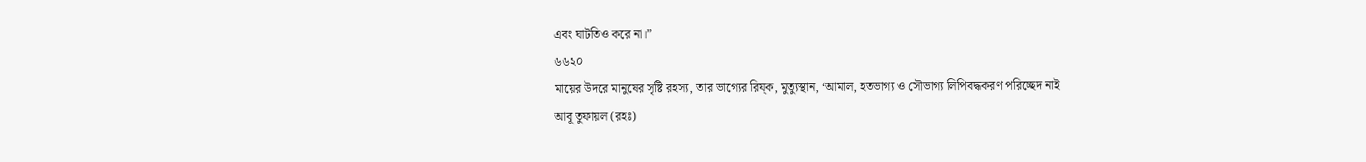এবং ঘাটতিও করে না।”
৬৬২০
মায়ের উদরে মানুষের সৃষ্টি রহস্য, তার ভাগ্যের রিয্‌ক, মুত্যুস্থান, ‘আমাল, হতভাগ্য ও সৌভাগ্য লিপিবদ্ধকরণ পরিচ্ছেদ নাই
আবূ তুফায়ল (রহঃ)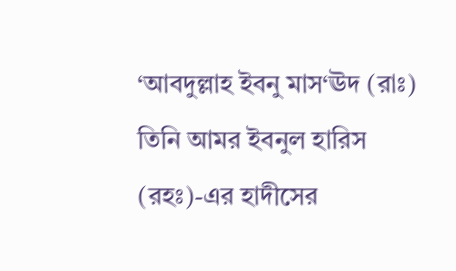‘আবদুল্লাহ ইবনু মাস‘ঊদ (রাঃ)
তিনি আমর ইবনুল হারিস (রহঃ)-এর হাদীসের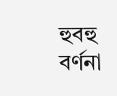হুবহু বর্ণনা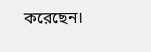করেছেন।